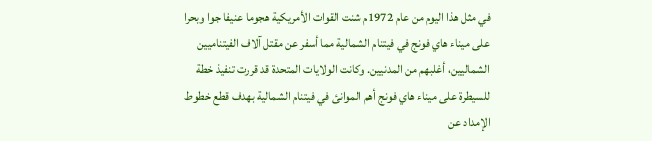في مثل هذا اليوم من عام 1972م شنت القوات الأمريكية هجوما عنيفا جوا وبحرا على ميناء هاي فونج في فيتنام الشمالية مما أسفر عن مقتل آلاف الفيتناميين الشماليين، أغلبهم من المدنيين. وكانت الولايات المتحدة قد قررت تنفيذ خطة للسيطرة على ميناء هاي فونج أهم الموانئ في فيتنام الشمالية بهدف قطع خطوط الإمداد عن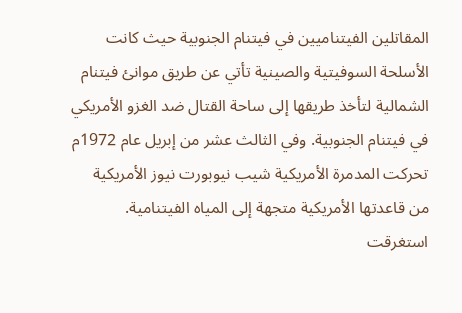المقاتلين الفيتناميين في فيتنام الجنوبية حيث كانت الأسلحة السوفيتية والصينية تأتي عن طريق موانئ فيتنام الشمالية لتأخذ طريقها إلى ساحة القتال ضد الغزو الأمريكي في فيتنام الجنوبية. وفي الثالث عشر من إبريل عام 1972م تحركت المدمرة الأمريكية شيب نيوبورت نيوز الأمريكية من قاعدتها الأمريكية متجهة إلى المياه الفيتنامية. استغرقت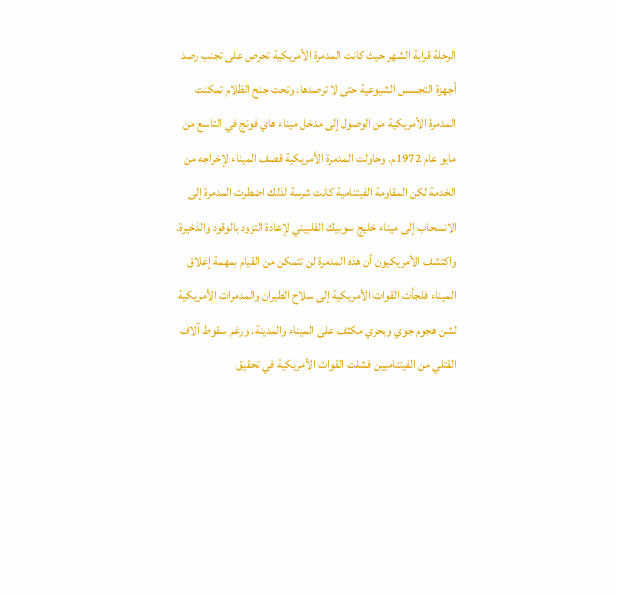الرحلة قرابة الشهر حيث كانت المدمرة الأمريكية تحرص على تجنب رصد أجهزة التجسس الشيوعية حتى لا ترصدها. وتحت جنح الظلام تمكنت المدمرة الأمريكية من الوصول إلى مدخل ميناء هاي فونج في التاسع من مايو عام 1972م. وحاولت المدمرة الأمريكية قصف الميناء لإخراجه من الخدمة لكن المقاومة الفيتنامية كانت شرسة لذلك اضطرت المدمرة إلى الانسحاب إلى ميناء خليج سوبيك الفلبيني لإعادة التزود بالوقود والذخيرة. واكتشف الأمريكيون أن هذه المدمرة لن تتمكن من القيام بمهمة إغلاق الميناء فلجأت القوات الأمريكية إلى سلاح الطيران والمدمرات الأمريكية لشن هجوم جوي وبحري مكثف على الميناء والمدينة. ورغم سقوط آلاف القتلي من الفيتناميين فشلت القوات الأمريكية في تحقيق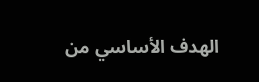الهدف الأساسي من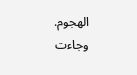الهجوم. وجاءت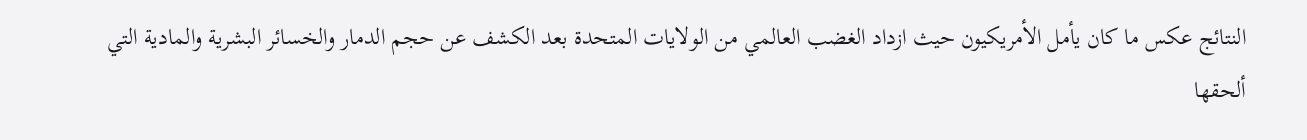النتائج عكس ما كان يأمل الأمريكيون حيث ازداد الغضب العالمي من الولايات المتحدة بعد الكشف عن حجم الدمار والخسائر البشرية والمادية التي ألحقها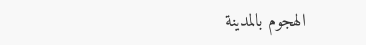الهجوم بالمدينة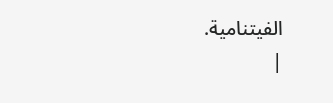الفيتنامية.
|